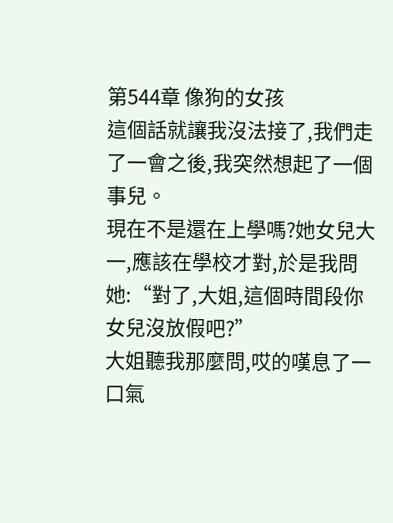第544章 像狗的女孩
這個話就讓我沒法接了,我們走了一會之後,我突然想起了一個事兒。
現在不是還在上學嗎?她女兒大一,應該在學校才對,於是我問她:“對了,大姐,這個時間段你女兒沒放假吧?”
大姐聽我那麼問,哎的嘆息了一口氣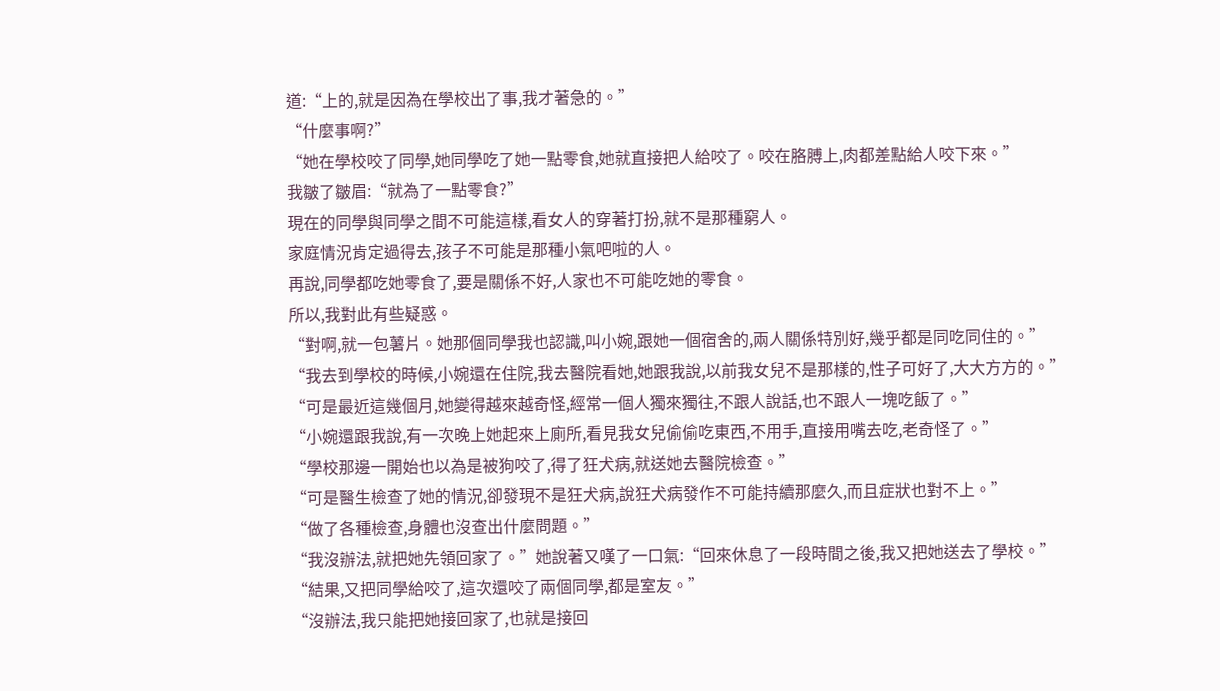道:“上的,就是因為在學校出了事,我才著急的。”
“什麼事啊?”
“她在學校咬了同學,她同學吃了她一點零食,她就直接把人給咬了。咬在胳膊上,肉都差點給人咬下來。”
我皺了皺眉:“就為了一點零食?”
現在的同學與同學之間不可能這樣,看女人的穿著打扮,就不是那種窮人。
家庭情況肯定過得去,孩子不可能是那種小氣吧啦的人。
再說,同學都吃她零食了,要是關係不好,人家也不可能吃她的零食。
所以,我對此有些疑惑。
“對啊,就一包薯片。她那個同學我也認識,叫小婉,跟她一個宿舍的,兩人關係特別好,幾乎都是同吃同住的。”
“我去到學校的時候,小婉還在住院,我去醫院看她,她跟我說,以前我女兒不是那樣的,性子可好了,大大方方的。”
“可是最近這幾個月,她變得越來越奇怪,經常一個人獨來獨往,不跟人說話,也不跟人一塊吃飯了。”
“小婉還跟我說,有一次晚上她起來上廁所,看見我女兒偷偷吃東西,不用手,直接用嘴去吃,老奇怪了。”
“學校那邊一開始也以為是被狗咬了,得了狂犬病,就送她去醫院檢查。”
“可是醫生檢查了她的情況,卻發現不是狂犬病,說狂犬病發作不可能持續那麼久,而且症狀也對不上。”
“做了各種檢查,身體也沒查出什麼問題。”
“我沒辦法,就把她先領回家了。”她說著又嘆了一口氣:“回來休息了一段時間之後,我又把她送去了學校。”
“結果,又把同學給咬了,這次還咬了兩個同學,都是室友。”
“沒辦法,我只能把她接回家了,也就是接回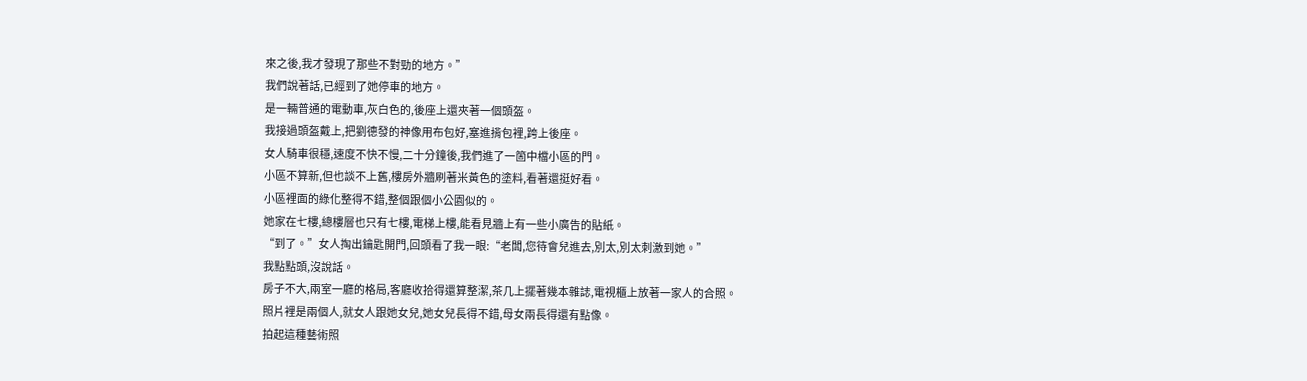來之後,我才發現了那些不對勁的地方。”
我們說著話,已經到了她停車的地方。
是一輛普通的電動車,灰白色的,後座上還夾著一個頭盔。
我接過頭盔戴上,把劉德發的神像用布包好,塞進揹包裡,跨上後座。
女人騎車很穩,速度不快不慢,二十分鐘後,我們進了一箇中檔小區的門。
小區不算新,但也談不上舊,樓房外牆刷著米黃色的塗料,看著還挺好看。
小區裡面的綠化整得不錯,整個跟個小公園似的。
她家在七樓,總樓層也只有七樓,電梯上樓,能看見牆上有一些小廣告的貼紙。
“到了。”女人掏出鑰匙開門,回頭看了我一眼:“老闆,您待會兒進去,別太,別太刺激到她。”
我點點頭,沒說話。
房子不大,兩室一廳的格局,客廳收拾得還算整潔,茶几上擺著幾本雜誌,電視櫃上放著一家人的合照。
照片裡是兩個人,就女人跟她女兒,她女兒長得不錯,母女兩長得還有點像。
拍起這種藝術照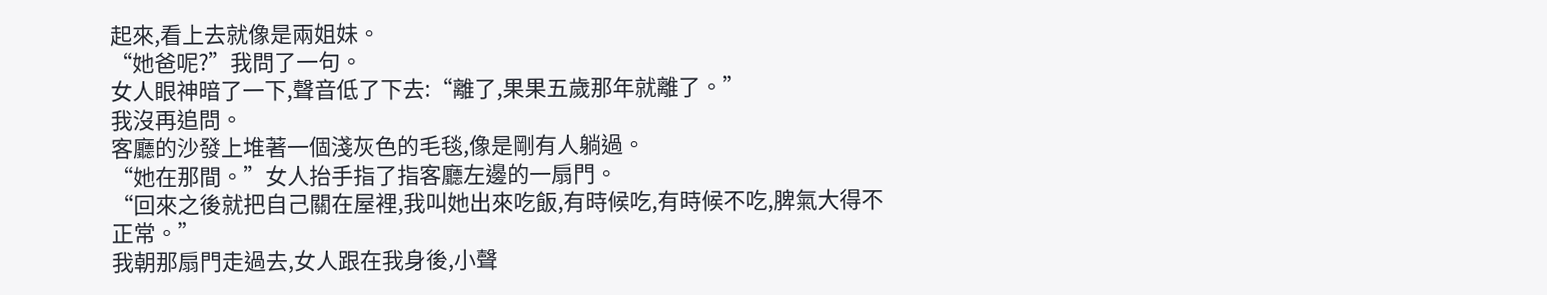起來,看上去就像是兩姐妹。
“她爸呢?”我問了一句。
女人眼神暗了一下,聲音低了下去:“離了,果果五歲那年就離了。”
我沒再追問。
客廳的沙發上堆著一個淺灰色的毛毯,像是剛有人躺過。
“她在那間。”女人抬手指了指客廳左邊的一扇門。
“回來之後就把自己關在屋裡,我叫她出來吃飯,有時候吃,有時候不吃,脾氣大得不正常。”
我朝那扇門走過去,女人跟在我身後,小聲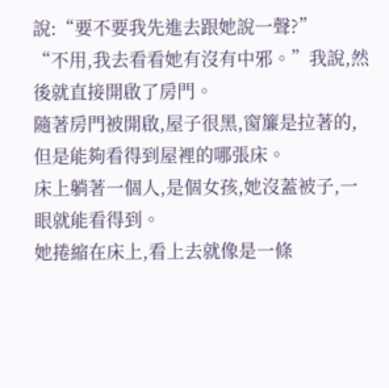說:“要不要我先進去跟她說一聲?”
“不用,我去看看她有沒有中邪。”我說,然後就直接開啟了房門。
隨著房門被開啟,屋子很黑,窗簾是拉著的,但是能夠看得到屋裡的哪張床。
床上躺著一個人,是個女孩,她沒蓋被子,一眼就能看得到。
她捲縮在床上,看上去就像是一條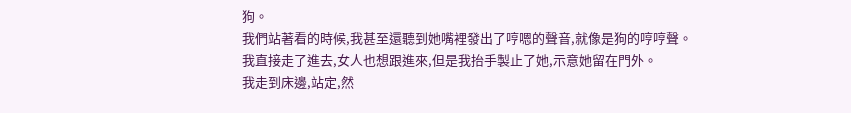狗。
我們站著看的時候,我甚至還聽到她嘴裡發出了哼嗯的聲音,就像是狗的哼哼聲。
我直接走了進去,女人也想跟進來,但是我抬手製止了她,示意她留在門外。
我走到床邊,站定,然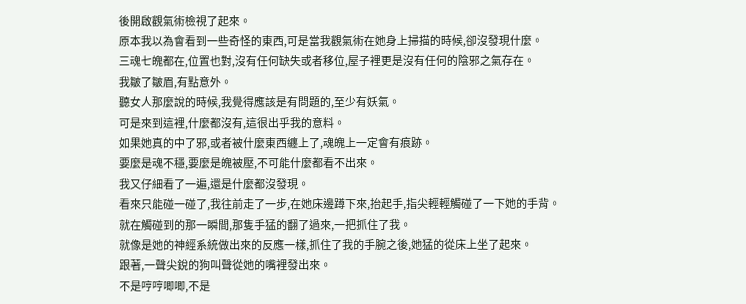後開啟觀氣術檢視了起來。
原本我以為會看到一些奇怪的東西,可是當我觀氣術在她身上掃描的時候,卻沒發現什麼。
三魂七魄都在,位置也對,沒有任何缺失或者移位,屋子裡更是沒有任何的陰邪之氣存在。
我皺了皺眉,有點意外。
聽女人那麼說的時候,我覺得應該是有問題的,至少有妖氣。
可是來到這裡,什麼都沒有,這很出乎我的意料。
如果她真的中了邪,或者被什麼東西纏上了,魂魄上一定會有痕跡。
要麼是魂不穩,要麼是魄被壓,不可能什麼都看不出來。
我又仔細看了一遍,還是什麼都沒發現。
看來只能碰一碰了,我往前走了一步,在她床邊蹲下來,抬起手,指尖輕輕觸碰了一下她的手背。
就在觸碰到的那一瞬間,那隻手猛的翻了過來,一把抓住了我。
就像是她的神經系統做出來的反應一樣,抓住了我的手腕之後,她猛的從床上坐了起來。
跟著,一聲尖銳的狗叫聲從她的嘴裡發出來。
不是哼哼唧唧,不是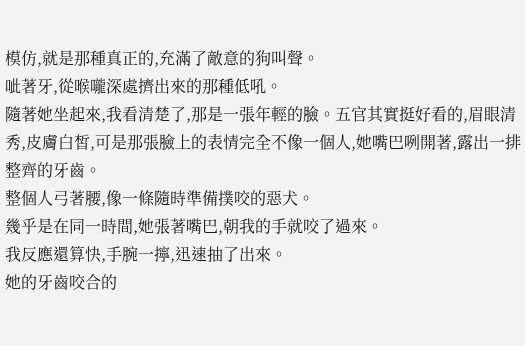模仿,就是那種真正的,充滿了敵意的狗叫聲。
呲著牙,從喉嚨深處擠出來的那種低吼。
隨著她坐起來,我看清楚了,那是一張年輕的臉。五官其實挺好看的,眉眼清秀,皮膚白皙,可是那張臉上的表情完全不像一個人,她嘴巴咧開著,露出一排整齊的牙齒。
整個人弓著腰,像一條隨時準備撲咬的惡犬。
幾乎是在同一時間,她張著嘴巴,朝我的手就咬了過來。
我反應還算快,手腕一擰,迅速抽了出來。
她的牙齒咬合的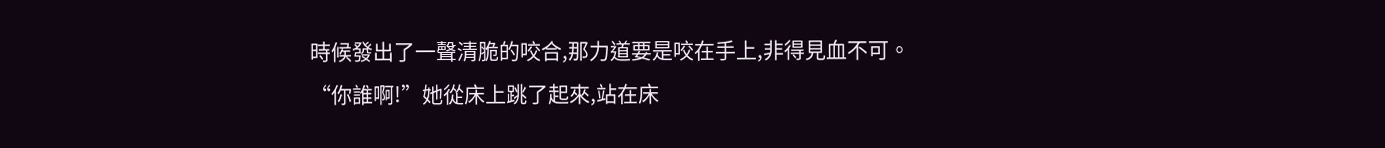時候發出了一聲清脆的咬合,那力道要是咬在手上,非得見血不可。
“你誰啊!”她從床上跳了起來,站在床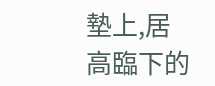墊上,居高臨下的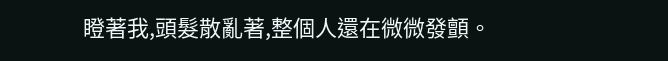瞪著我,頭髮散亂著,整個人還在微微發顫。